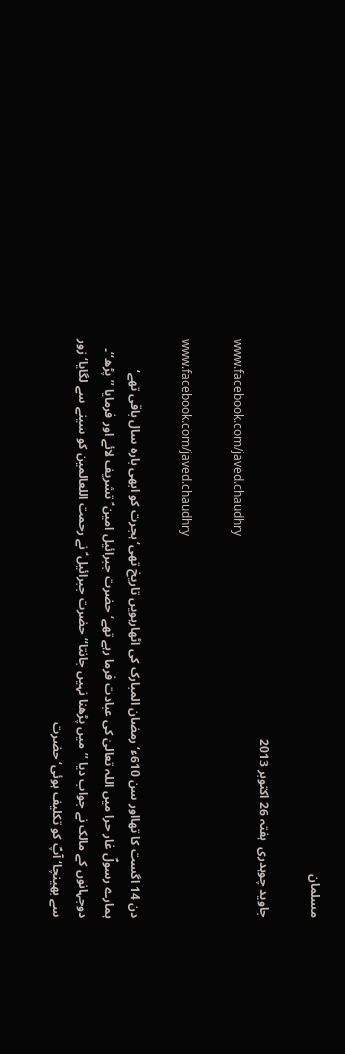مسلمان

جاوید چوہدری  ہفتہ 26 اکتوبر 2013
www.facebook.com/javed.chaudhry

www.facebook.com/javed.chaudhry

دن 14 اگست کا تھااور سن 610ء‘ رمضان المبارک کی اٹھارہویں تاریخ تھی‘ ہجرت کو ابھی بارہ سال باقی تھے‘ ہمارے رسولؐ غار حرا میں اللہ تعالیٰ کی عبادت فرما رہے تھے‘ حضرت جبرائیل امین ؑ تشریف لائے اور فرمایا ’’ پڑھ‘‘۔ دوجہانوں کے مالک نے جواب دیا ’’میں پڑھنا نہیں جانتا‘‘ حضرت جبرائیل ؑ نے رحمت اللعالمین کو سینے سے لگایا‘ زور سے بھینچا‘ آپؐ کو تکلیف ہوئی‘ حضرت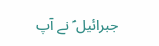جبرائیل ؑ نے آپ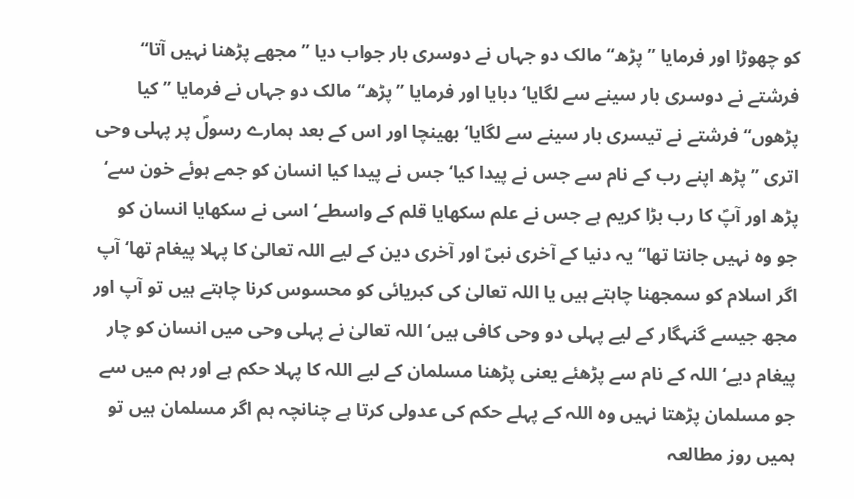کو چھوڑا اور فرمایا ’’ پڑھ‘‘ مالک دو جہاں نے دوسری بار جواب دیا ’’ مجھے پڑھنا نہیں آتا‘‘ فرشتے نے دوسری بار سینے سے لگایا‘ دبایا اور فرمایا ’’پڑھ‘‘ مالک دو جہاں نے فرمایا ’’کیا پڑھوں‘‘ فرشتے نے تیسری بار سینے سے لگایا‘ بھینچا اور اس کے بعد ہمارے رسولؐ پر پہلی وحی اتری ’’ پڑھ اپنے رب کے نام سے جس نے پیدا کیا‘ جس نے پیدا کیا انسان کو جمے ہوئے خون سے‘ پڑھ اور آپؐ کا رب بڑا کریم ہے جس نے علم سکھایا قلم کے واسطے‘ اسی نے سکھایا انسان کو جو وہ نہیں جانتا تھا‘‘ یہ دنیا کے آخری نبیؐ اور آخری دین کے لیے اللہ تعالیٰ کا پہلا پیغام تھا‘ آپ اگر اسلام کو سمجھنا چاہتے ہیں یا اللہ تعالیٰ کی کبریائی کو محسوس کرنا چاہتے ہیں تو آپ اور مجھ جیسے گنہگار کے لیے پہلی دو وحی کافی ہیں‘ اللہ تعالیٰ نے پہلی وحی میں انسان کو چار پیغام دیے‘ اللہ کے نام سے پڑھئے یعنی پڑھنا مسلمان کے لیے اللہ کا پہلا حکم ہے اور ہم میں سے جو مسلمان پڑھتا نہیں وہ اللہ کے پہلے حکم کی عدولی کرتا ہے چنانچہ ہم اگر مسلمان ہیں تو ہمیں روز مطالعہ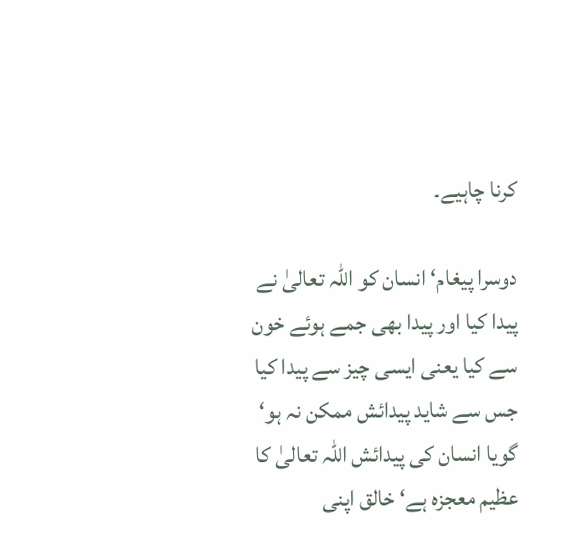کرنا چاہیے۔

دوسرا پیغام‘ انسان کو اللہ تعالیٰ نے پیدا کیا اور پیدا بھی جمے ہوئے خون سے کیا یعنی ایسی چیز سے پیدا کیا جس سے شاید پیدائش ممکن نہ ہو‘ گویا انسان کی پیدائش اللہ تعالیٰ کا عظیم معجزہ ہے‘ خالق اپنی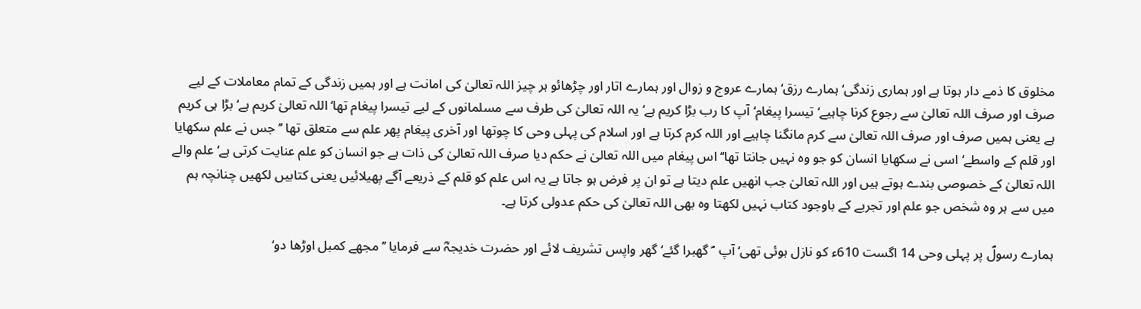مخلوق کا ذمے دار ہوتا ہے اور ہماری زندگی‘ ہمارے رزق‘ ہمارے عروج و زوال اور ہمارے اتار اور چڑھائو ہر چیز اللہ تعالیٰ کی امانت ہے اور ہمیں زندگی کے تمام معاملات کے لیے صرف اور صرف اللہ تعالیٰ سے رجوع کرنا چاہیے‘ تیسرا پیغام‘ آپ کا رب بڑا کریم ہے‘ یہ اللہ تعالیٰ کی طرف سے مسلمانوں کے لیے تیسرا پیغام تھا‘ اللہ تعالیٰ کریم ہے‘ بڑا ہی کریم ہے یعنی ہمیں صرف اور صرف اللہ تعالیٰ سے کرم مانگنا چاہیے اور اللہ کرم کرتا ہے اور اسلام کی پہلی وحی کا چوتھا اور آخری پیغام پھر علم سے متعلق تھا ’’ جس نے علم سکھایا اور قلم کے واسطے‘ اسی نے سکھایا انسان کو جو وہ نہیں جانتا تھا‘‘ اس پیغام میں اللہ تعالیٰ نے حکم دیا صرف اللہ تعالیٰ کی ذات ہے جو انسان کو علم عنایت کرتی ہے‘ علم والے اللہ تعالیٰ کے خصوصی بندے ہوتے ہیں اور اللہ تعالیٰ جب انھیں علم دیتا ہے تو ان پر فرض ہو جاتا ہے یہ اس علم کو قلم کے ذریعے آگے پھیلائیں یعنی کتابیں لکھیں چنانچہ ہم میں سے ہر وہ شخص جو علم اور تجربے کے باوجود کتاب نہیں لکھتا وہ بھی اللہ تعالیٰ کی حکم عدولی کرتا ہے۔

ہمارے رسولؐ پر پہلی وحی 14 اگست 610ء کو نازل ہوئی تھی‘ آپ  ؐ گھبرا گئے‘ گھر واپس تشریف لائے اور حضرت خدیجہؓ سے فرمایا ’’ مجھے کمبل اوڑھا دو‘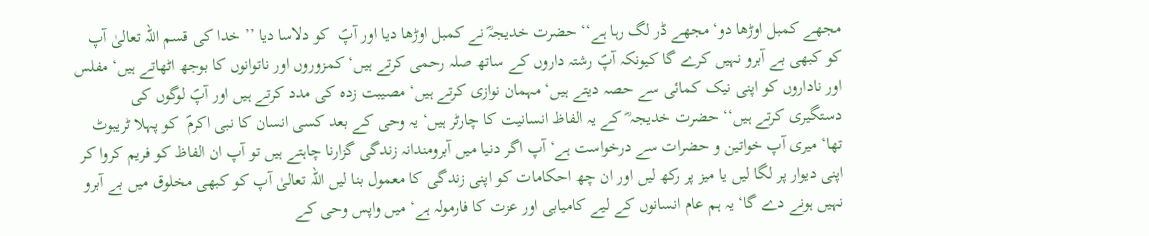مجھے کمبل اوڑھا دو‘ مجھے ڈر لگ رہا ہے‘‘ حضرت خدیجہؓ نے کمبل اوڑھا دیا اور آپؐ  کو دلاسا دیا ’’ خدا کی قسم اللہ تعالیٰ آپ کو کبھی بے آبرو نہیں کرے گا کیونکہ آپؐ رشتہ داروں کے ساتھ صلہ رحمی کرتے ہیں‘ کمزوروں اور ناتوانوں کا بوجھ اٹھاتے ہیں‘ مفلس اور ناداروں کو اپنی نیک کمائی سے حصہ دیتے ہیں‘ مہمان نوازی کرتے ہیں‘ مصیبت زدہ کی مدد کرتے ہیں اور آپؐ لوگوں کی دستگیری کرتے ہیں‘‘ حضرت خدیجہ ؓ کے یہ الفاظ انسانیت کا چارٹر ہیں‘ یہ وحی کے بعد کسی انسان کا نبی اکرمؐ  کو پہلا ٹریبوٹ تھا‘ میری آپ خواتین و حضرات سے درخواست ہے‘ آپ اگر دنیا میں آبرومندانہ زندگی گزارنا چاہتے ہیں تو آپ ان الفاظ کو فریم کروا کر اپنی دیوار پر لگا لیں یا میز پر رکھ لیں اور ان چھ احکامات کو اپنی زندگی کا معمول بنا لیں اللہ تعالیٰ آپ کو کبھی مخلوق میں بے آبرو نہیں ہونے دے گا‘ یہ ہم عام انسانوں کے لیے کامیابی اور عزت کا فارمولہ ہے‘ میں واپس وحی کے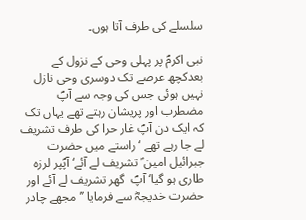سلسلے کی طرف آتا ہوں۔

نبی اکرمؐ پر پہلی وحی کے نزول کے بعدکچھ عرصے تک دوسری وحی نازل نہیں ہوئی جس کی وجہ سے آپؐ مضطرب اور پریشان رہتے تھے یہاں تک کہ ایک دن آپؐ غار حرا کی طرف تشریف لے جا رہے تھے ‘ راستے میں حضرت جبرائیل امین ؑ تشریف لے آئے‘ آپؐپر لرزہ طاری ہو گیا‘ آپؐ  گھر تشریف لے آئے اور حضرت خدیجہؓ سے فرمایا ’’ مجھے چادر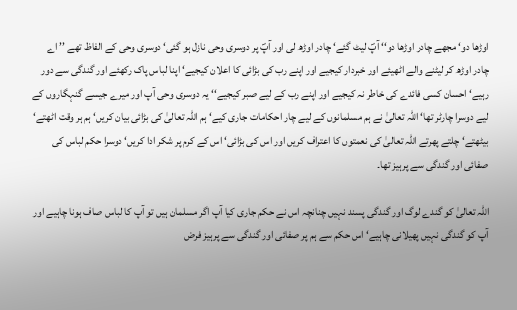اوڑھا دو‘ مجھے چادر اوڑھا دو‘‘ آپؐ لیٹ گئے‘ چادر اوڑھ لی اور آپؐ پر دوسری وحی نازل ہو گئی‘ دوسری وحی کے الفاظ تھے ’’ اے چادر اوڑھ کر لیٹنے والے اٹھیئے اور خبردار کیجیے اور اپنے رب کی بڑائی کا اعلان کیجیے‘ اپنا لباس پاک رکھئے اور گندگی سے دور رہیے‘ احسان کسی فائدے کی خاطر نہ کیجیے اور اپنے رب کے لیے صبر کیجیے‘‘ یہ دوسری وحی آپ اور میرے جیسے گنہگاروں کے لیے دوسرا چارٹر تھا‘ اللہ تعالیٰ نے ہم مسلمانوں کے لیے چار احکامات جاری کیے‘ ہم اللہ تعالیٰ کی بڑائی بیان کریں‘ ہم ہر وقت اٹھتے‘ بیٹھتے‘ چلتے پھرتے اللہ تعالیٰ کی نعمتوں کا اعتراف کریں اور اس کی بڑائی‘ اس کے کرم پر شکر ادا کریں‘ دوسرا حکم لباس کی صفائی اور گندگی سے پرہیز تھا۔

اللہ تعالیٰ کو گندے لوگ اور گندگی پسند نہیں چنانچہ اس نے حکم جاری کیا آپ اگر مسلمان ہیں تو آپ کا لباس صاف ہونا چاہیے اور آپ کو گندگی نہیں پھیلانی چاہیے‘ اس حکم سے ہم پر صفائی اور گندگی سے پرہیز فرض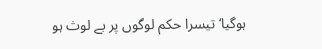ہوگیا‘ تیسرا حکم لوگوں پر بے لوث ہو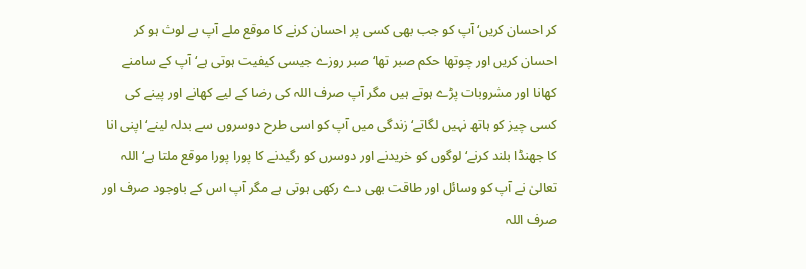کر احسان کریں‘ آپ کو جب بھی کسی پر احسان کرنے کا موقع ملے آپ بے لوث ہو کر احسان کریں اور چوتھا حکم صبر تھا‘ صبر روزے جیسی کیفیت ہوتی ہے‘ آپ کے سامنے کھانا اور مشروبات پڑے ہوتے ہیں مگر آپ صرف اللہ کی رضا کے لیے کھانے اور پینے کی کسی چیز کو ہاتھ نہیں لگاتے‘ زندگی میں آپ کو اسی طرح دوسروں سے بدلہ لینے‘ اپنی انا کا جھنڈا بلند کرنے‘ لوگوں کو خریدنے اور دوسرں کو رگیدنے کا پورا پورا موقع ملتا ہے‘ اللہ تعالیٰ نے آپ کو وسائل اور طاقت بھی دے رکھی ہوتی ہے مگر آپ اس کے باوجود صرف اور صرف اللہ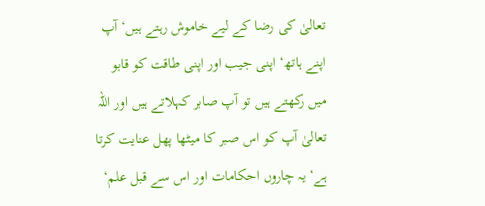تعالیٰ کی رضا کے لیے خاموش رہتے ہیں‘ آپ اپنے ہاتھ‘ اپنی جیب اور اپنی طاقت کو قابو میں رکھتے ہیں تو آپ صابر کہلاتے ہیں اور اللہ تعالیٰ آپ کو اس صبر کا میٹھا پھل عنایت کرتا ہے‘ یہ چاروں احکامات اور اس سے قبل علم‘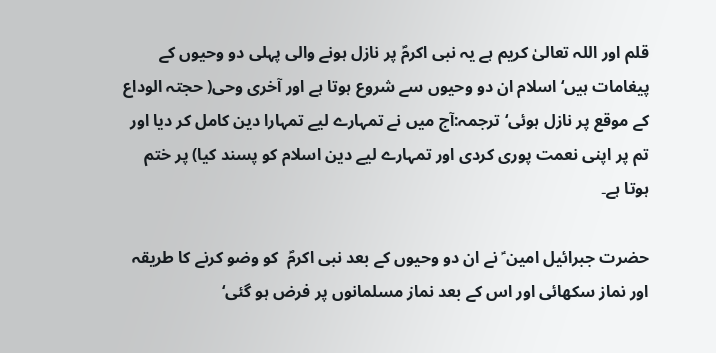قلم اور اللہ تعالیٰ کریم ہے یہ نبی اکرمؐ پر نازل ہونے والی پہلی دو وحیوں کے پیغامات ہیں‘ اسلام ان دو وحیوں سے شروع ہوتا ہے اور آخری وحی( حجتہ الوداع کے موقع پر نازل ہوئی‘ترجمہ:آج میں نے تمہارے لیے تمہارا دین کامل کر دیا اور تم پر اپنی نعمت پوری کردی اور تمہارے لیے دین اسلام کو پسند کیا) پر ختم ہوتا ہے۔

حضرت جبرائیل امین ؑ نے ان دو وحیوں کے بعد نبی اکرمؐ  کو وضو کرنے کا طریقہ اور نماز سکھائی اور اس کے بعد نماز مسلمانوں پر فرض ہو گئی‘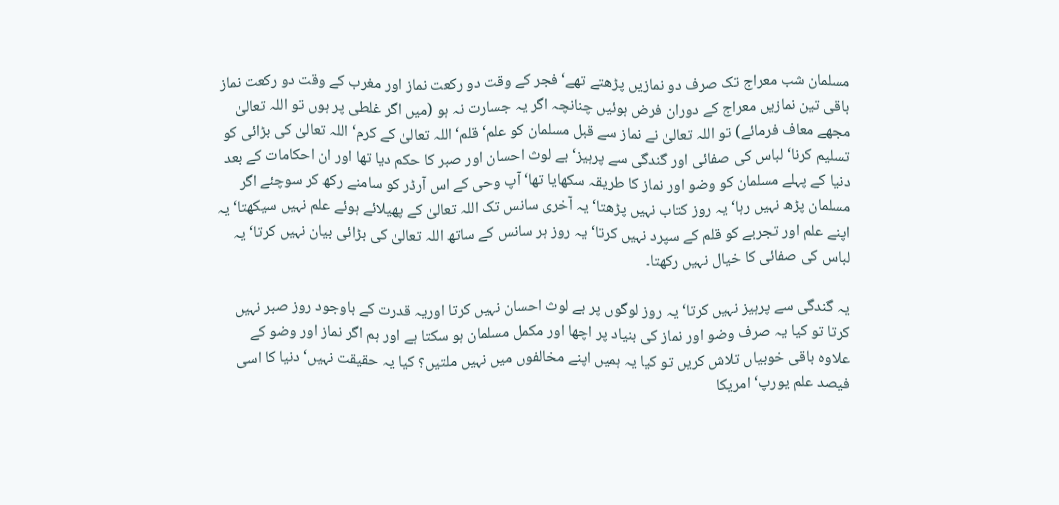مسلمان شب معراج تک صرف دو نمازیں پڑھتے تھے‘ فجر کے وقت دو رکعت نماز اور مغرب کے وقت دو رکعت نماز باقی تین نمازیں معراج کے دوران فرض ہوئیں چنانچہ اگر یہ جسارت نہ ہو (میں اگر غلطی پر ہوں تو اللہ تعالیٰ مجھے معاف فرمائے) تو اللہ تعالیٰ نے نماز سے قبل مسلمان کو علم‘ قلم‘ اللہ تعالیٰ کے کرم‘ اللہ تعالیٰ کی بڑائی کو تسلیم کرنا‘ لباس کی صفائی اور گندگی سے پرہیز‘ بے لوث احسان اور صبر کا حکم دیا تھا اور ان احکامات کے بعد دنیا کے پہلے مسلمان کو وضو اور نماز کا طریقہ سکھایا تھا‘ آپ وحی کے اس آرڈر کو سامنے رکھ کر سوچئے اگر مسلمان پڑھ نہیں رہا‘ یہ روز کتاب نہیں پڑھتا‘ یہ آخری سانس تک اللہ تعالیٰ کے پھیلائے ہوئے علم نہیں سیکھتا‘ یہ اپنے علم اور تجربے کو قلم کے سپرد نہیں کرتا‘ یہ روز ہر سانس کے ساتھ اللہ تعالیٰ کی بڑائی بیان نہیں کرتا‘ یہ لباس کی صفائی کا خیال نہیں رکھتا۔

یہ گندگی سے پرہیز نہیں کرتا‘ یہ روز لوگوں پر بے لوث احسان نہیں کرتا اوریہ قدرت کے باوجود روز صبر نہیں کرتا تو کیا یہ صرف وضو اور نماز کی بنیاد پر اچھا اور مکمل مسلمان ہو سکتا ہے اور ہم اگر نماز اور وضو کے علاوہ باقی خوبیاں تلاش کریں تو کیا یہ ہمیں اپنے مخالفوں میں نہیں ملتیں؟ کیا یہ حقیقت نہیں‘ دنیا کا اسی فیصد علم یورپ‘ امریکا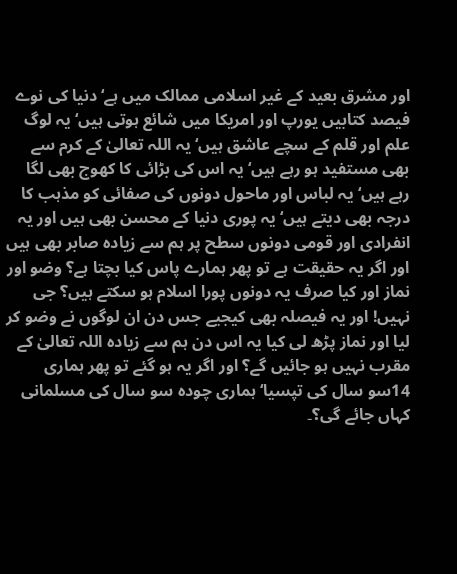اور مشرق بعید کے غیر اسلامی ممالک میں ہے‘ دنیا کی نوے فیصد کتابیں یورپ اور امریکا میں شائع ہوتی ہیں‘ یہ لوگ علم اور قلم کے سچے عاشق ہیں‘ یہ اللہ تعالیٰ کے کرم سے بھی مستفید ہو رہے ہیں‘ یہ اس کی بڑائی کا کھوج بھی لگا رہے ہیں‘ یہ لباس اور ماحول دونوں کی صفائی کو مذہب کا درجہ بھی دیتے ہیں‘ یہ پوری دنیا کے محسن بھی ہیں اور یہ انفرادی اور قومی دونوں سطح پر ہم سے زیادہ صابر بھی ہیں اور اگر یہ حقیقت ہے تو پھر ہمارے پاس کیا بچتا ہے؟ وضو اور نماز اور کیا صرف یہ دونوں پورا اسلام ہو سکتے ہیں؟ جی نہیں! اور یہ فیصلہ بھی کیجیے جس دن ان لوگوں نے وضو کر لیا اور نماز پڑھ لی کیا یہ اس دن ہم سے زیادہ اللہ تعالیٰ کے مقرب نہیں ہو جائیں گے؟ اور اگر یہ ہو گئے تو پھر ہماری 14سو سال کی تپسیا‘ ہماری چودہ سو سال کی مسلمانی کہاں جائے گی؟۔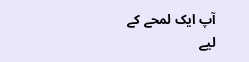آپ ایک لمحے کے لیے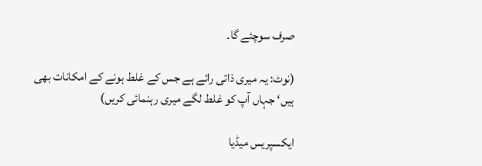صرف سوچئے گا۔

(نوٹ: یہ میری ذاتی رائے ہے جس کے غلط ہونے کے امکانات بھی ہیں‘ جہاں آپ کو غلط لگے میری رہنمائی کریں)

ایکسپریس میڈیا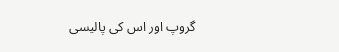گروپ اور اس کی پالیسی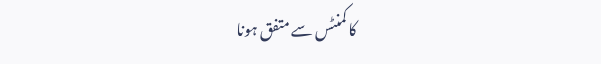کا کمنٹس سے متفق ہونا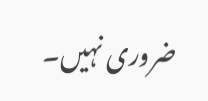ضروری نہیں۔